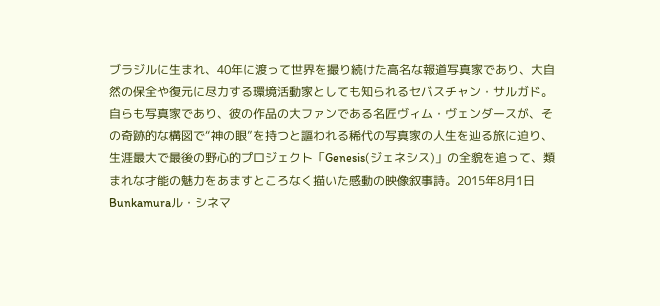ブラジルに生まれ、40年に渡って世界を撮り続けた高名な報道写真家であり、大自然の保全や復元に尽力する環境活動家としても知られるセバスチャン・サルガド。自らも写真家であり、彼の作品の大ファンである名匠ヴィム・ヴェンダースが、その奇跡的な構図で“神の眼”を持つと謳われる稀代の写真家の人生を辿る旅に迫り、生涯最大で最後の野心的プロジェクト「Genesis(ジェネシス)」の全貌を追って、類まれな才能の魅力をあますところなく描いた感動の映像叙事詩。2015年8月1日Bunkamuraル・シネマ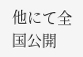他にて全国公開